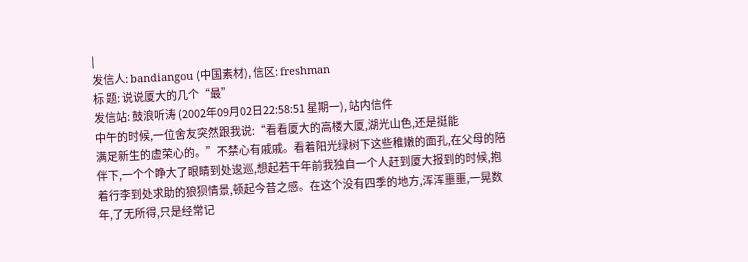|
发信人: bandiangou (中国素材), 信区: freshman
标 题: 说说厦大的几个“最”
发信站: 鼓浪听涛 (2002年09月02日22:58:51 星期一), 站内信件
中午的时候,一位舍友突然跟我说:“看看厦大的高楼大厦,湖光山色,还是挺能
满足新生的虚荣心的。”不禁心有戚戚。看着阳光绿树下这些稚嫩的面孔,在父母的陪
伴下,一个个睁大了眼睛到处逡巡,想起若干年前我独自一个人赶到厦大报到的时候,抱
着行李到处求助的狼狈情景,顿起今昔之感。在这个没有四季的地方,浑浑噩噩,一晃数
年,了无所得,只是经常记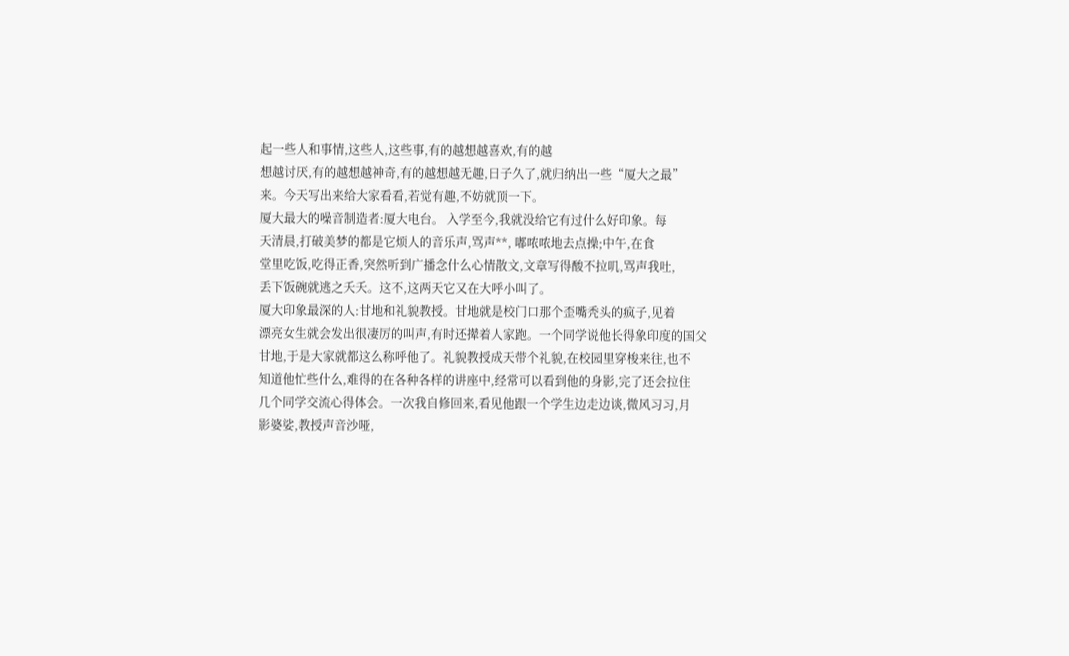起一些人和事情,这些人,这些事,有的越想越喜欢,有的越
想越讨厌,有的越想越神奇,有的越想越无趣,日子久了,就归纳出一些“厦大之最”
来。今天写出来给大家看看,若觉有趣,不妨就顶一下。
厦大最大的噪音制造者:厦大电台。 入学至今,我就没给它有过什么好印象。每
天清晨,打破美梦的都是它烦人的音乐声,骂声**, 嘟哝哝地去点操;中午,在食
堂里吃饭,吃得正香,突然听到广播念什么心情散文,文章写得酸不拉叽,骂声我吐,
丢下饭碗就逃之夭夭。这不,这两天它又在大呼小叫了。
厦大印象最深的人:甘地和礼貌教授。甘地就是校门口那个歪嘴秃头的疯子,见着
漂亮女生就会发出很凄厉的叫声,有时还撵着人家跑。一个同学说他长得象印度的国父
甘地,于是大家就都这么称呼他了。礼貌教授成天带个礼貌,在校园里穿梭来往,也不
知道他忙些什么,难得的在各种各样的讲座中,经常可以看到他的身影,完了还会拉住
几个同学交流心得体会。一次我自修回来,看见他跟一个学生边走边谈,微风习习,月
影婆娑,教授声音沙哑,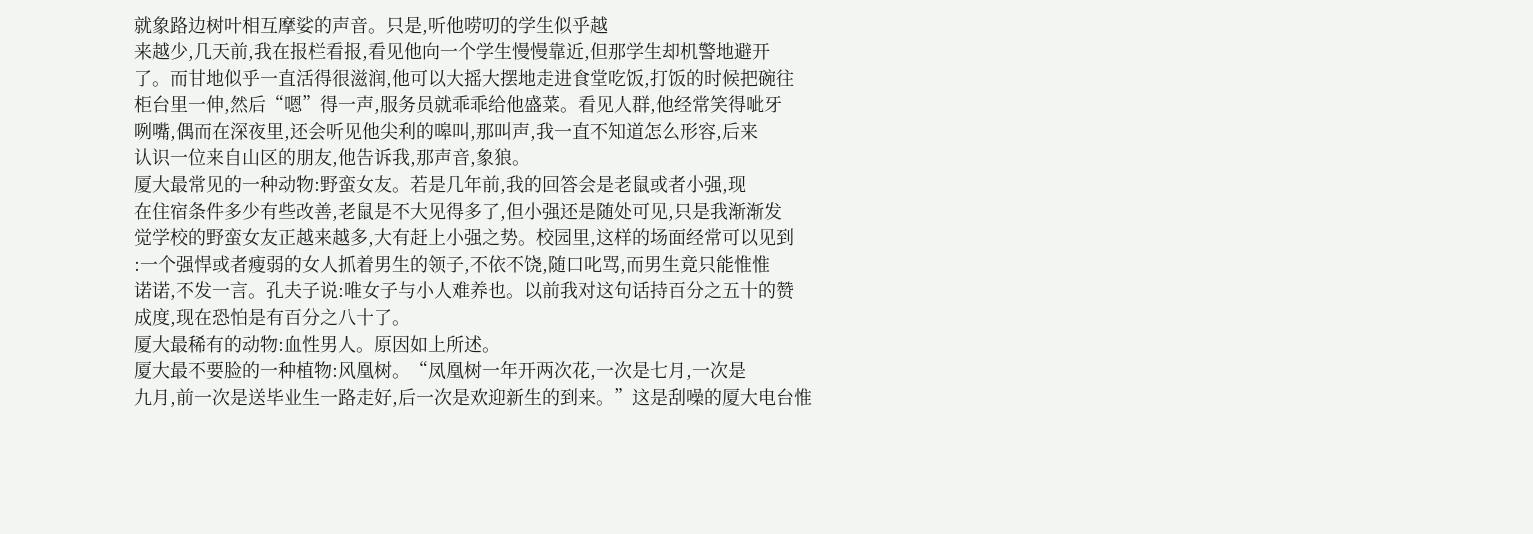就象路边树叶相互摩娑的声音。只是,听他唠叨的学生似乎越
来越少,几天前,我在报栏看报,看见他向一个学生慢慢靠近,但那学生却机警地避开
了。而甘地似乎一直活得很滋润,他可以大摇大摆地走进食堂吃饭,打饭的时候把碗往
柜台里一伸,然后“嗯”得一声,服务员就乖乖给他盛菜。看见人群,他经常笑得呲牙
咧嘴,偶而在深夜里,还会听见他尖利的嗥叫,那叫声,我一直不知道怎么形容,后来
认识一位来自山区的朋友,他告诉我,那声音,象狼。
厦大最常见的一种动物:野蛮女友。若是几年前,我的回答会是老鼠或者小强,现
在住宿条件多少有些改善,老鼠是不大见得多了,但小强还是随处可见,只是我渐渐发
觉学校的野蛮女友正越来越多,大有赶上小强之势。校园里,这样的场面经常可以见到
:一个强悍或者瘦弱的女人抓着男生的领子,不依不饶,随口叱骂,而男生竟只能惟惟
诺诺,不发一言。孔夫子说:唯女子与小人难养也。以前我对这句话持百分之五十的赞
成度,现在恐怕是有百分之八十了。
厦大最稀有的动物:血性男人。原因如上所述。
厦大最不要脸的一种植物:风凰树。“凤凰树一年开两次花,一次是七月,一次是
九月,前一次是送毕业生一路走好,后一次是欢迎新生的到来。”这是刮噪的厦大电台惟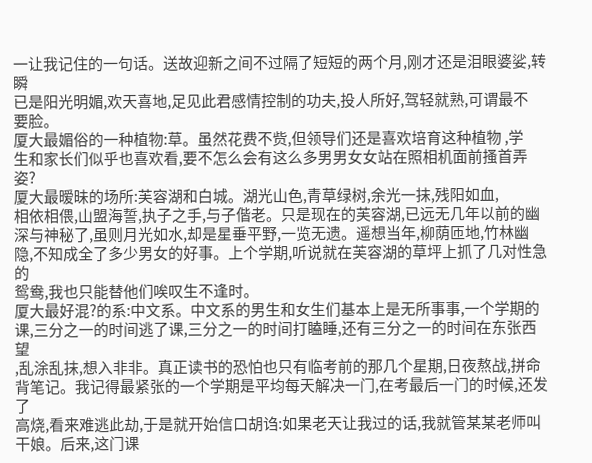一让我记住的一句话。送故迎新之间不过隔了短短的两个月,刚才还是泪眼婆娑,转瞬
已是阳光明媚,欢天喜地,足见此君感情控制的功夫,投人所好,驾轻就熟,可谓最不
要脸。
厦大最媚俗的一种植物:草。虽然花费不赀,但领导们还是喜欢培育这种植物 ,学
生和家长们似乎也喜欢看,要不怎么会有这么多男男女女站在照相机面前搔首弄姿?
厦大最暧昧的场所:芙容湖和白城。湖光山色,青草绿树,余光一抹,残阳如血,
相依相偎,山盟海誓,执子之手,与子偕老。只是现在的芙容湖,已远无几年以前的幽
深与神秘了,虽则月光如水,却是星垂平野,一览无遗。遥想当年,柳荫匝地,竹林幽
隐,不知成全了多少男女的好事。上个学期,听说就在芙容湖的草坪上抓了几对性急的
鸳鸯,我也只能替他们唉叹生不逢时。
厦大最好混?的系:中文系。中文系的男生和女生们基本上是无所事事,一个学期的
课,三分之一的时间逃了课,三分之一的时间打瞌睡,还有三分之一的时间在东张西望
,乱涂乱抹,想入非非。真正读书的恐怕也只有临考前的那几个星期,日夜熬战,拼命
背笔记。我记得最紧张的一个学期是平均每天解决一门,在考最后一门的时候,还发了
高烧,看来难逃此劫,于是就开始信口胡诌:如果老天让我过的话,我就管某某老师叫
干娘。后来,这门课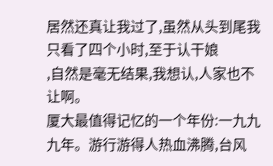居然还真让我过了,虽然从头到尾我只看了四个小时,至于认干娘
,自然是毫无结果,我想认,人家也不让啊。
厦大最值得记忆的一个年份:一九九九年。游行游得人热血沸腾,台风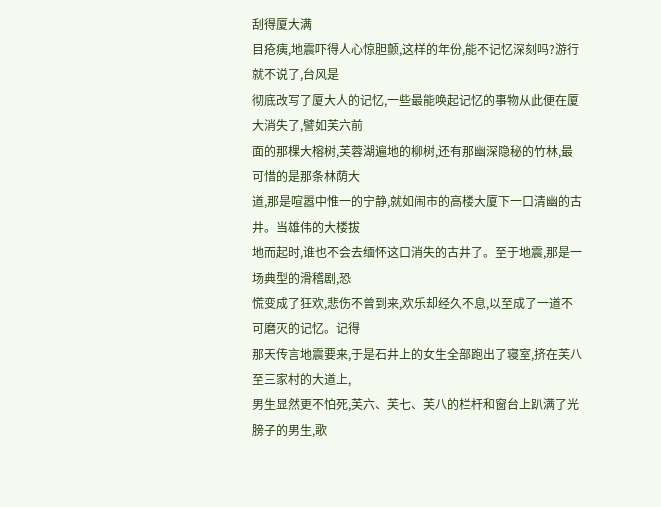刮得厦大满
目疮痍,地震吓得人心惊胆颤,这样的年份,能不记忆深刻吗?游行就不说了,台风是
彻底改写了厦大人的记忆,一些最能唤起记忆的事物从此便在厦大消失了,譬如芙六前
面的那棵大榕树,芙蓉湖遍地的柳树,还有那幽深隐秘的竹林,最可惜的是那条林荫大
道,那是喧嚣中惟一的宁静,就如闹市的高楼大厦下一口清幽的古井。当雄伟的大楼拔
地而起时,谁也不会去缅怀这口消失的古井了。至于地震,那是一场典型的滑稽剧,恐
慌变成了狂欢,悲伤不曾到来,欢乐却经久不息,以至成了一道不可磨灭的记忆。记得
那天传言地震要来,于是石井上的女生全部跑出了寝室,挤在芙八至三家村的大道上,
男生显然更不怕死,芙六、芙七、芙八的栏杆和窗台上趴满了光膀子的男生,歌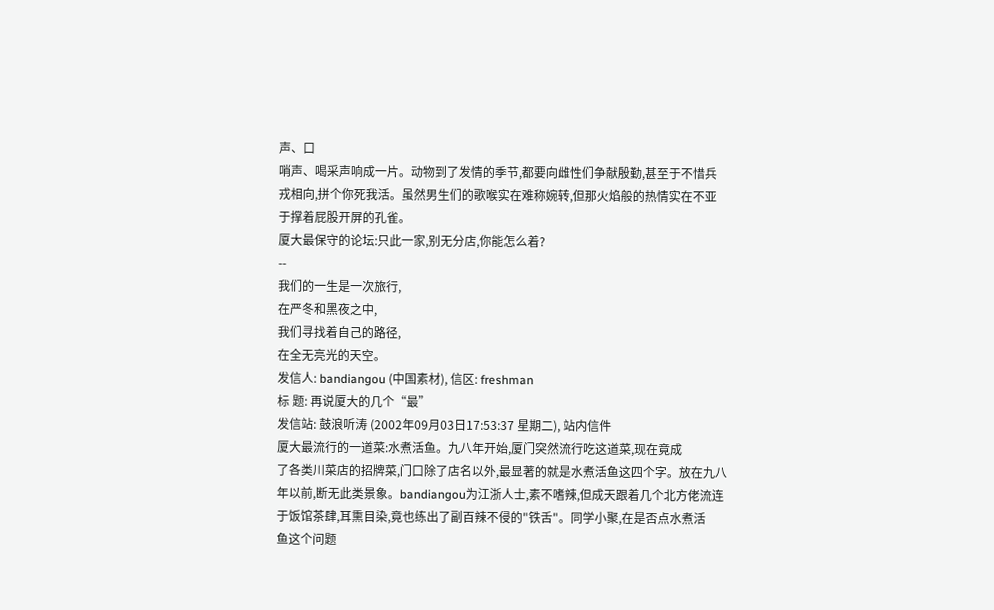声、口
哨声、喝采声响成一片。动物到了发情的季节,都要向雌性们争献殷勤,甚至于不惜兵
戎相向,拼个你死我活。虽然男生们的歌喉实在难称婉转,但那火焰般的热情实在不亚
于撑着屁股开屏的孔雀。
厦大最保守的论坛:只此一家,别无分店,你能怎么着?
--
我们的一生是一次旅行,
在严冬和黑夜之中,
我们寻找着自己的路径,
在全无亮光的天空。
发信人: bandiangou (中国素材), 信区: freshman
标 题: 再说厦大的几个“最”
发信站: 鼓浪听涛 (2002年09月03日17:53:37 星期二), 站内信件
厦大最流行的一道菜:水煮活鱼。九八年开始,厦门突然流行吃这道菜,现在竟成
了各类川菜店的招牌菜,门口除了店名以外,最显著的就是水煮活鱼这四个字。放在九八
年以前,断无此类景象。bandiangou为江浙人士,素不嗜辣,但成天跟着几个北方佬流连
于饭馆茶肆,耳熏目染,竟也练出了副百辣不侵的"铁舌"。同学小聚,在是否点水煮活
鱼这个问题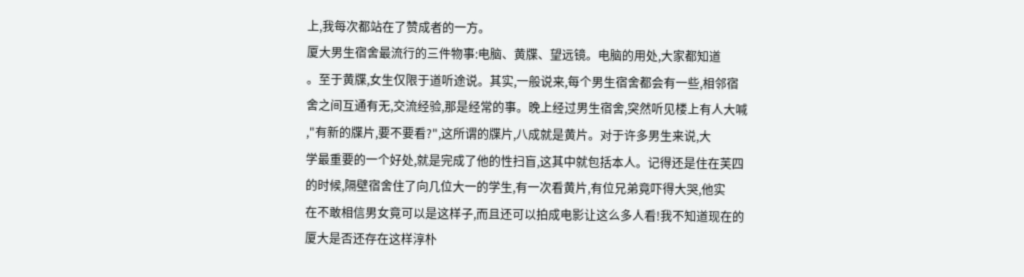上,我每次都站在了赞成者的一方。
厦大男生宿舍最流行的三件物事:电脑、黄牒、望远镜。电脑的用处,大家都知道
。至于黄牒,女生仅限于道听途说。其实,一般说来,每个男生宿舍都会有一些,相邻宿
舍之间互通有无,交流经验,那是经常的事。晚上经过男生宿舍,突然听见楼上有人大喊
,"有新的牒片,要不要看?",这所谓的牒片,八成就是黄片。对于许多男生来说,大
学最重要的一个好处,就是完成了他的性扫盲,这其中就包括本人。记得还是住在芙四
的时候,隔壁宿舍住了向几位大一的学生,有一次看黄片,有位兄弟竟吓得大哭,他实
在不敢相信男女竟可以是这样子,而且还可以拍成电影让这么多人看!我不知道现在的
厦大是否还存在这样淳朴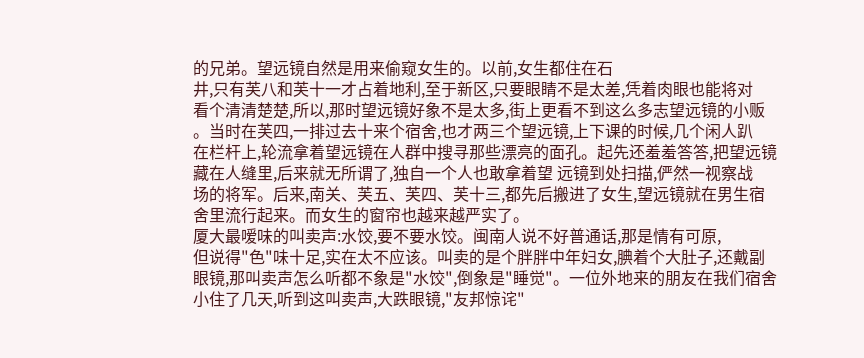的兄弟。望远镜自然是用来偷窥女生的。以前,女生都住在石
井,只有芙八和芙十一才占着地利,至于新区,只要眼睛不是太差,凭着肉眼也能将对
看个清清楚楚,所以,那时望远镜好象不是太多,街上更看不到这么多志望远镜的小贩
。当时在芙四,一排过去十来个宿舍,也才两三个望远镜,上下课的时候,几个闲人趴
在栏杆上,轮流拿着望远镜在人群中搜寻那些漂亮的面孔。起先还羞羞答答,把望远镜
藏在人缝里,后来就无所谓了,独自一个人也敢拿着望 远镜到处扫描,俨然一视察战
场的将军。后来,南关、芙五、芙四、芙十三,都先后搬进了女生,望远镜就在男生宿
舍里流行起来。而女生的窗帘也越来越严实了。
厦大最嗳味的叫卖声:水饺,要不要水饺。闽南人说不好普通话,那是情有可原,
但说得"色"味十足,实在太不应该。叫卖的是个胖胖中年妇女,腆着个大肚子,还戴副
眼镜,那叫卖声怎么听都不象是"水饺",倒象是"睡觉"。一位外地来的朋友在我们宿舍
小住了几天,听到这叫卖声,大跌眼镜,"友邦惊诧"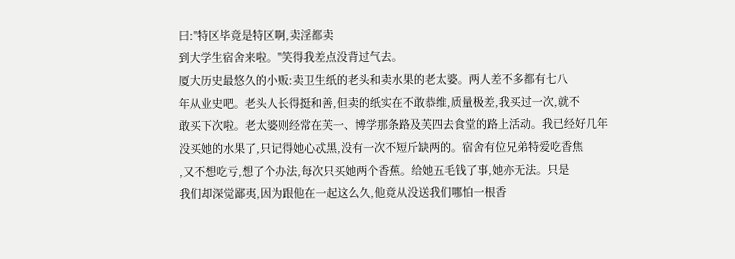曰:"特区毕竟是特区啊,卖淫都卖
到大学生宿舍来啦。"笑得我差点没背过气去。
厦大历史最悠久的小贩:卖卫生纸的老头和卖水果的老太婆。两人差不多都有七八
年从业史吧。老头人长得挺和善,但卖的纸实在不敢恭维,质量极差,我买过一次,就不
敢买下次啦。老太婆则经常在芙一、博学那条路及芙四去食堂的路上活动。我已经好几年
没买她的水果了,只记得她心忒黑,没有一次不短斤缺两的。宿舍有位兄弟特爱吃香焦
,又不想吃亏,想了个办法,每次只买她两个香蕉。给她五毛钱了事,她亦无法。只是
我们却深觉鄙夷,因为跟他在一起这么久,他竟从没送我们哪怕一根香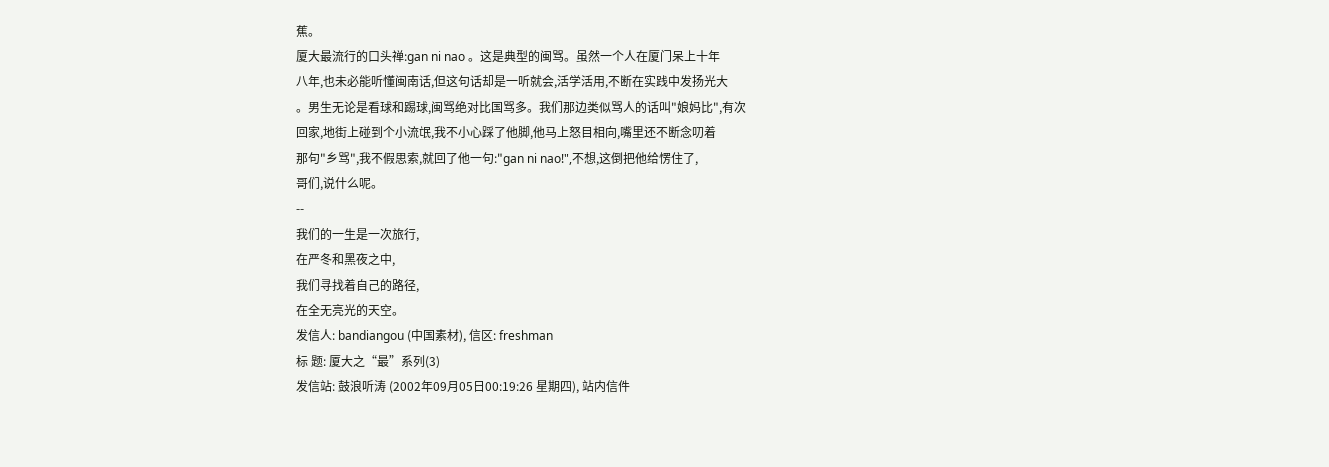蕉。
厦大最流行的口头禅:gan ni nao 。这是典型的闽骂。虽然一个人在厦门呆上十年
八年,也未必能听懂闽南话,但这句话却是一听就会,活学活用,不断在实践中发扬光大
。男生无论是看球和踢球,闽骂绝对比国骂多。我们那边类似骂人的话叫"娘妈比",有次
回家,地街上碰到个小流氓,我不小心踩了他脚,他马上怒目相向,嘴里还不断念叨着
那句"乡骂",我不假思索,就回了他一句:"gan ni nao!",不想,这倒把他给愣住了,
哥们,说什么呢。
--
我们的一生是一次旅行,
在严冬和黑夜之中,
我们寻找着自己的路径,
在全无亮光的天空。
发信人: bandiangou (中国素材), 信区: freshman
标 题: 厦大之“最”系列(3)
发信站: 鼓浪听涛 (2002年09月05日00:19:26 星期四), 站内信件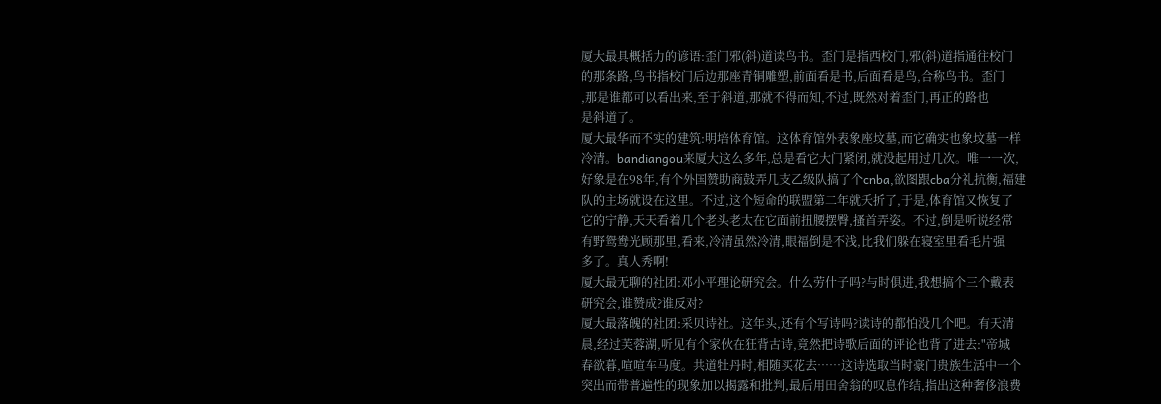厦大最具概括力的谚语:歪门邪(斜)道读鸟书。歪门是指西校门,邪(斜)道指通往校门
的那条路,鸟书指校门后边那座青铜雕塑,前面看是书,后面看是鸟,合称鸟书。歪门
,那是谁都可以看出来,至于斜道,那就不得而知,不过,既然对着歪门,再正的路也
是斜道了。
厦大最华而不实的建筑:明培体育馆。这体育馆外表象座坟墓,而它确实也象坟墓一样
冷清。bandiangou来厦大这么多年,总是看它大门紧闭,就没起用过几次。唯一一次,
好象是在98年,有个外国赞助商鼓弄几支乙级队搞了个cnba,欲图跟cba分礼抗衡,福建
队的主场就设在这里。不过,这个短命的联盟第二年就夭折了,于是,体育馆又恢复了
它的宁静,天天看着几个老头老太在它面前扭腰摆臀,搔首弄姿。不过,倒是听说经常
有野鸳鸯光顾那里,看来,冷清虽然冷清,眼福倒是不浅,比我们躲在寝室里看毛片强
多了。真人秀啊!
厦大最无聊的社团:邓小平理论研究会。什么劳什子吗?与时俱进,我想搞个三个戴表
研究会,谁赞成?谁反对?
厦大最落魄的社团:采贝诗社。这年头,还有个写诗吗?读诗的都怕没几个吧。有天清
晨,经过芙蓉湖,听见有个家伙在狂背古诗,竟然把诗歌后面的评论也背了进去:"帝城
春欲暮,喧喧车马度。共道牡丹时,相随买花去……这诗选取当时豪门贵族生活中一个
突出而带普遍性的现象加以揭露和批判,最后用田舍翁的叹息作结,指出这种奢侈浪费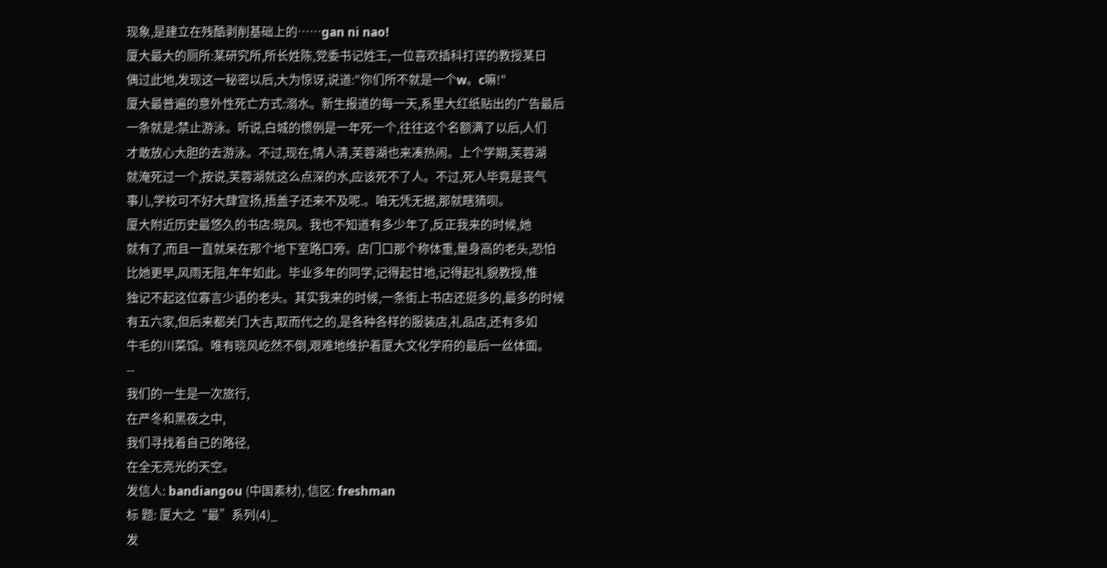现象,是建立在残酷剥削基础上的……gan ni nao!
厦大最大的厕所:某研究所,所长姓陈,党委书记姓王,一位喜欢插科打诨的教授某日
偶过此地,发现这一秘密以后,大为惊讶,说道:"你们所不就是一个w。c嘛!"
厦大最普遍的意外性死亡方式:溺水。新生报道的每一天,系里大红纸贴出的广告最后
一条就是:禁止游泳。听说,白城的惯例是一年死一个,往往这个名额满了以后,人们
才敢放心大胆的去游泳。不过,现在,情人清,芙蓉湖也来凑热闹。上个学期,芙蓉湖
就淹死过一个,按说,芙蓉湖就这么点深的水,应该死不了人。不过,死人毕竟是丧气
事儿,学校可不好大肆宣扬,捂盖子还来不及呢.。咱无凭无据,那就瞎猜呗。
厦大附近历史最悠久的书店:晓风。我也不知道有多少年了,反正我来的时候,她
就有了,而且一直就呆在那个地下室路口旁。店门口那个称体重,量身高的老头,恐怕
比她更早,风雨无阻,年年如此。毕业多年的同学,记得起甘地,记得起礼貌教授,惟
独记不起这位寡言少语的老头。其实我来的时候,一条街上书店还挺多的,最多的时候
有五六家,但后来都关门大吉,取而代之的,是各种各样的服装店,礼品店,还有多如
牛毛的川菜馆。唯有晓风屹然不倒,艰难地维护着厦大文化学府的最后一丝体面。
--
我们的一生是一次旅行,
在严冬和黑夜之中,
我们寻找着自己的路径,
在全无亮光的天空。
发信人: bandiangou (中国素材), 信区: freshman
标 题: 厦大之“最”系列(4)_
发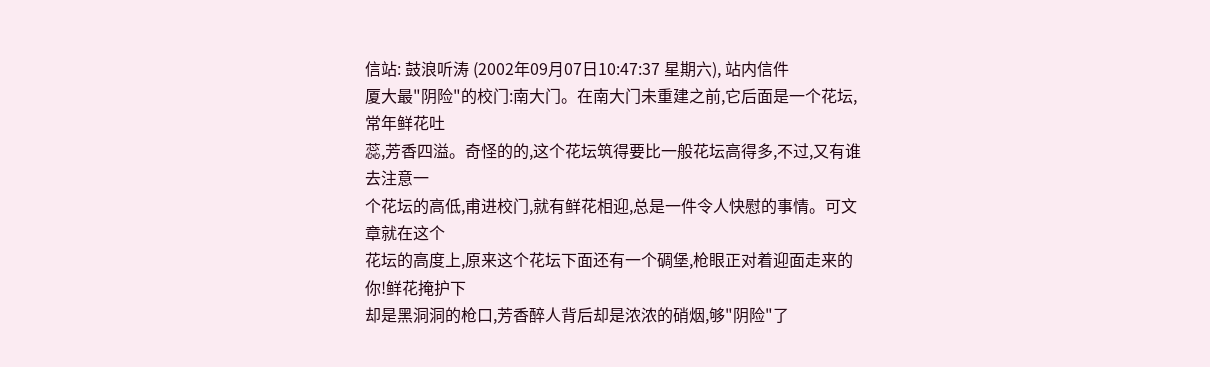信站: 鼓浪听涛 (2002年09月07日10:47:37 星期六), 站内信件
厦大最"阴险"的校门:南大门。在南大门未重建之前,它后面是一个花坛,常年鲜花吐
蕊,芳香四溢。奇怪的的,这个花坛筑得要比一般花坛高得多,不过,又有谁去注意一
个花坛的高低,甫进校门,就有鲜花相迎,总是一件令人快慰的事情。可文章就在这个
花坛的高度上,原来这个花坛下面还有一个碉堡,枪眼正对着迎面走来的你!鲜花掩护下
却是黑洞洞的枪口,芳香醉人背后却是浓浓的硝烟,够"阴险"了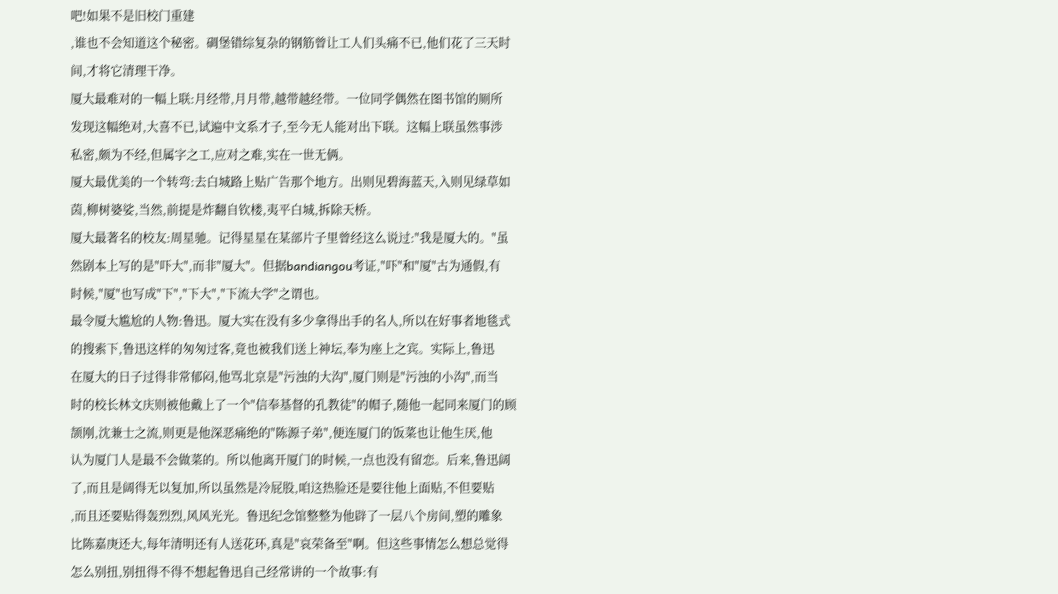吧!如果不是旧校门重建
,谁也不会知道这个秘密。碉堡错综复杂的钢筋曾让工人们头痛不已,他们花了三天时
间,才将它清理干净。
厦大最难对的一幅上联:月经带,月月带,越带越经带。一位同学偶然在图书馆的厕所
发现这幅绝对,大喜不已,试遍中文系才子,至今无人能对出下联。这幅上联虽然事涉
私密,颇为不经,但属字之工,应对之难,实在一世无俩。
厦大最优美的一个转弯:去白城路上贴广告那个地方。出则见碧海蓝天,入则见绿草如
茵,柳树婆娑,当然,前提是炸翻自钦楼,夷平白城,拆除天桥。
厦大最著名的校友:周星驰。记得星星在某部片子里曾经这么说过:"我是厦大的。"虽
然剧本上写的是"吓大",而非"厦大"。但据bandiangou考证,"吓"和"厦"古为通假,有
时候,"厦"也写成"下","下大","下流大学"之谓也。
最令厦大尴尬的人物:鲁迅。厦大实在没有多少拿得出手的名人,所以在好事者地毯式
的搜索下,鲁迅这样的匆匆过客,竟也被我们送上神坛,奉为座上之宾。实际上,鲁迅
在厦大的日子过得非常郁闷,他骂北京是"污浊的大沟",厦门则是"污浊的小沟",而当
时的校长林文庆则被他戴上了一个"信奉基督的孔教徒"的帽子,随他一起同来厦门的顾
颉刚,沈兼士之流,则更是他深恶痛绝的"陈源子弟",便连厦门的饭菜也让他生厌,他
认为厦门人是最不会做菜的。所以他离开厦门的时候,一点也没有留恋。后来,鲁迅阔
了,而且是阔得无以复加,所以虽然是冷屁股,咱这热脸还是要往他上面贴,不但要贴
,而且还要贴得轰烈烈,风风光光。鲁迅纪念馆整整为他辟了一层八个房间,塑的雕象
比陈嘉庚还大,每年清明还有人送花环,真是"哀荣备至"啊。但这些事情怎么想总觉得
怎么别扭,别扭得不得不想起鲁迅自己经常讲的一个故事:有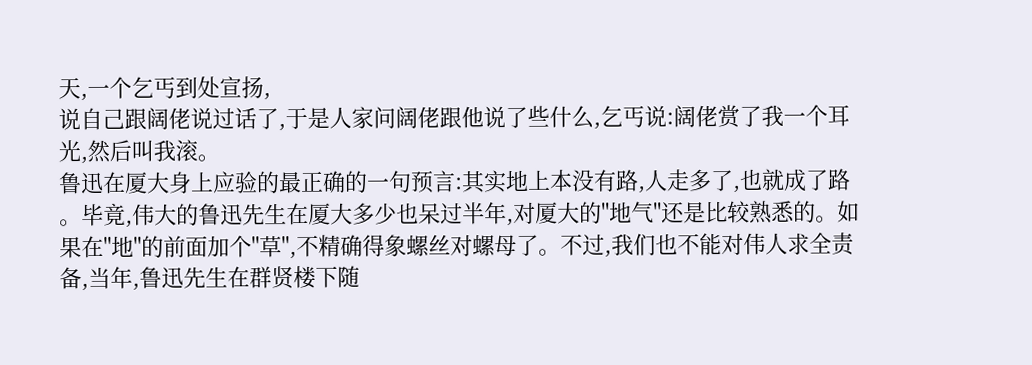天,一个乞丐到处宣扬,
说自己跟阔佬说过话了,于是人家问阔佬跟他说了些什么,乞丐说:阔佬赏了我一个耳
光,然后叫我滚。
鲁迅在厦大身上应验的最正确的一句预言:其实地上本没有路,人走多了,也就成了路
。毕竟,伟大的鲁迅先生在厦大多少也呆过半年,对厦大的"地气"还是比较熟悉的。如
果在"地"的前面加个"草",不精确得象螺丝对螺母了。不过,我们也不能对伟人求全责
备,当年,鲁迅先生在群贤楼下随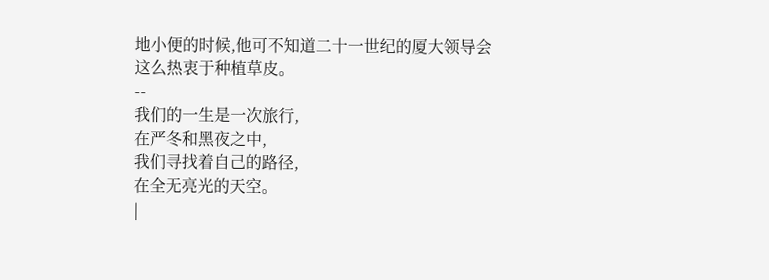地小便的时候,他可不知道二十一世纪的厦大领导会
这么热衷于种植草皮。
--
我们的一生是一次旅行,
在严冬和黑夜之中,
我们寻找着自己的路径,
在全无亮光的天空。
|